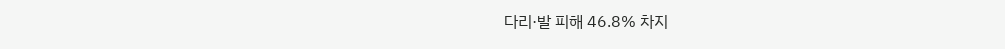다리·발 피해 46.8% 차지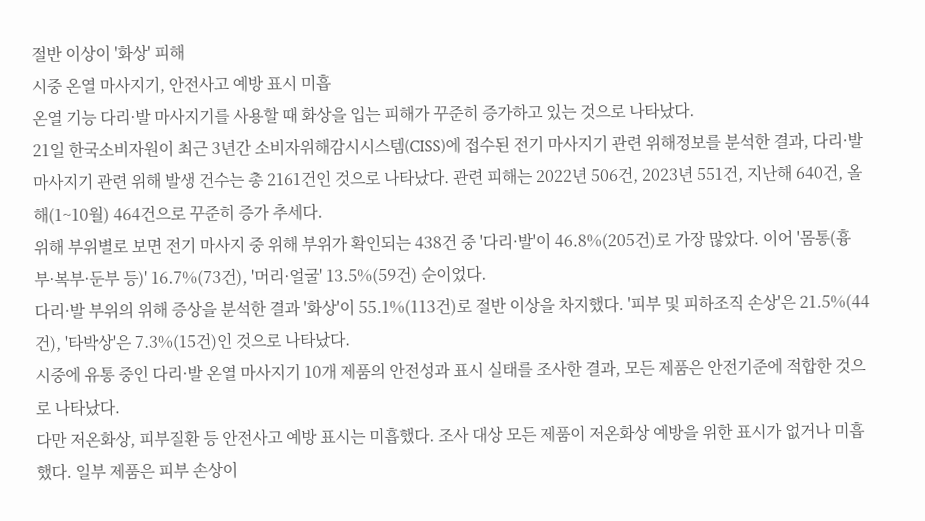절반 이상이 '화상' 피해
시중 온열 마사지기, 안전사고 예방 표시 미흡
온열 기능 다리·발 마사지기를 사용할 때 화상을 입는 피해가 꾸준히 증가하고 있는 것으로 나타났다.
21일 한국소비자원이 최근 3년간 소비자위해감시시스템(CISS)에 접수된 전기 마사지기 관련 위해정보를 분석한 결과, 다리·발 마사지기 관련 위해 발생 건수는 총 2161건인 것으로 나타났다. 관련 피해는 2022년 506건, 2023년 551건, 지난해 640건, 올해(1~10월) 464건으로 꾸준히 증가 추세다.
위해 부위별로 보면 전기 마사지 중 위해 부위가 확인되는 438건 중 '다리·발'이 46.8%(205건)로 가장 많았다. 이어 '몸통(흉부·복부·둔부 등)' 16.7%(73건), '머리·얼굴' 13.5%(59건) 순이었다.
다리·발 부위의 위해 증상을 분석한 결과 '화상'이 55.1%(113건)로 절반 이상을 차지했다. '피부 및 피하조직 손상'은 21.5%(44건), '타박상'은 7.3%(15건)인 것으로 나타났다.
시중에 유통 중인 다리·발 온열 마사지기 10개 제품의 안전성과 표시 실태를 조사한 결과, 모든 제품은 안전기준에 적합한 것으로 나타났다.
다만 저온화상, 피부질환 등 안전사고 예방 표시는 미흡했다. 조사 대상 모든 제품이 저온화상 예방을 위한 표시가 없거나 미흡했다. 일부 제품은 피부 손상이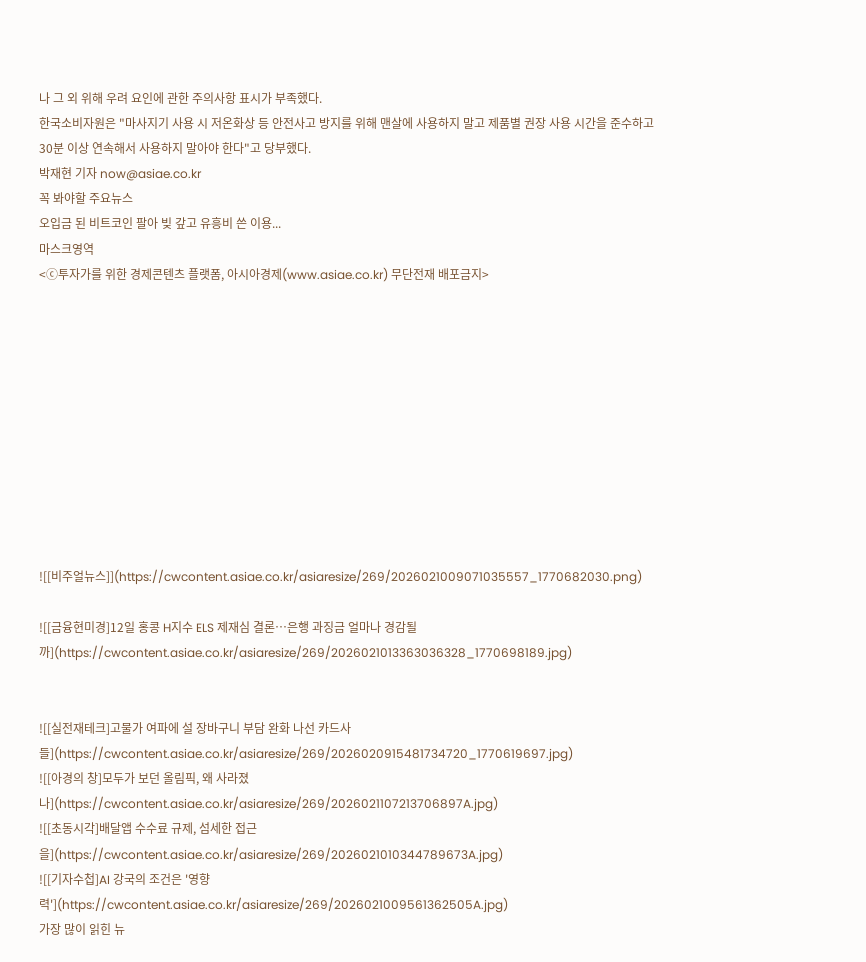나 그 외 위해 우려 요인에 관한 주의사항 표시가 부족했다.
한국소비자원은 "마사지기 사용 시 저온화상 등 안전사고 방지를 위해 맨살에 사용하지 말고 제품별 권장 사용 시간을 준수하고 30분 이상 연속해서 사용하지 말아야 한다"고 당부했다.
박재현 기자 now@asiae.co.kr
꼭 봐야할 주요뉴스
오입금 된 비트코인 팔아 빚 갚고 유흥비 쓴 이용...
마스크영역
<ⓒ투자가를 위한 경제콘텐츠 플랫폼, 아시아경제(www.asiae.co.kr) 무단전재 배포금지>











![[비주얼뉴스]](https://cwcontent.asiae.co.kr/asiaresize/269/2026021009071035557_1770682030.png)

![[금융현미경]12일 홍콩 H지수 ELS 제재심 결론…은행 과징금 얼마나 경감될까](https://cwcontent.asiae.co.kr/asiaresize/269/2026021013363036328_1770698189.jpg)


![[실전재테크]고물가 여파에 설 장바구니 부담 완화 나선 카드사들](https://cwcontent.asiae.co.kr/asiaresize/269/2026020915481734720_1770619697.jpg)
![[아경의 창]모두가 보던 올림픽, 왜 사라졌나](https://cwcontent.asiae.co.kr/asiaresize/269/2026021107213706897A.jpg)
![[초동시각]배달앱 수수료 규제, 섬세한 접근을](https://cwcontent.asiae.co.kr/asiaresize/269/2026021010344789673A.jpg)
![[기자수첩]AI 강국의 조건은 '영향력'](https://cwcontent.asiae.co.kr/asiaresize/269/2026021009561362505A.jpg)
가장 많이 읽힌 뉴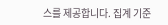스를 제공합니다. 집계 기준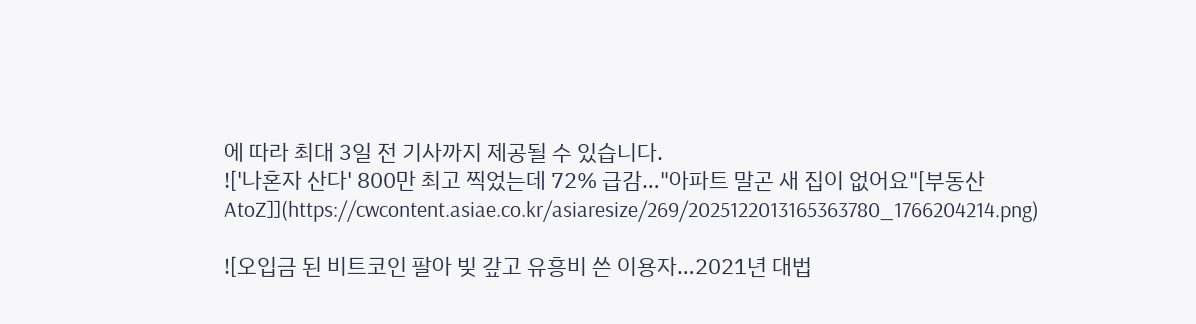에 따라 최대 3일 전 기사까지 제공될 수 있습니다.
!['나혼자 산다' 800만 최고 찍었는데 72% 급감…"아파트 말곤 새 집이 없어요"[부동산AtoZ]](https://cwcontent.asiae.co.kr/asiaresize/269/2025122013165363780_1766204214.png)

![오입금 된 비트코인 팔아 빚 갚고 유흥비 쓴 이용자…2021년 대법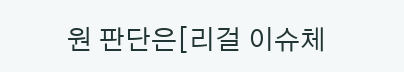원 판단은[리걸 이슈체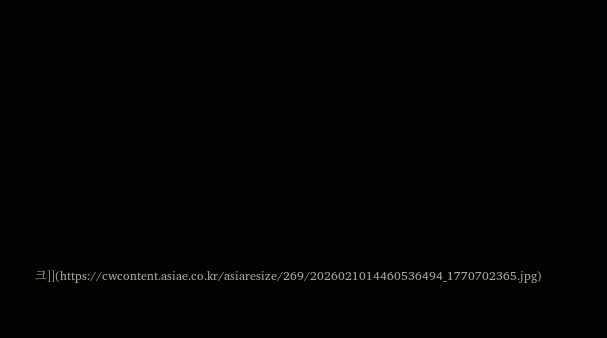크]](https://cwcontent.asiae.co.kr/asiaresize/269/2026021014460536494_1770702365.jpg)